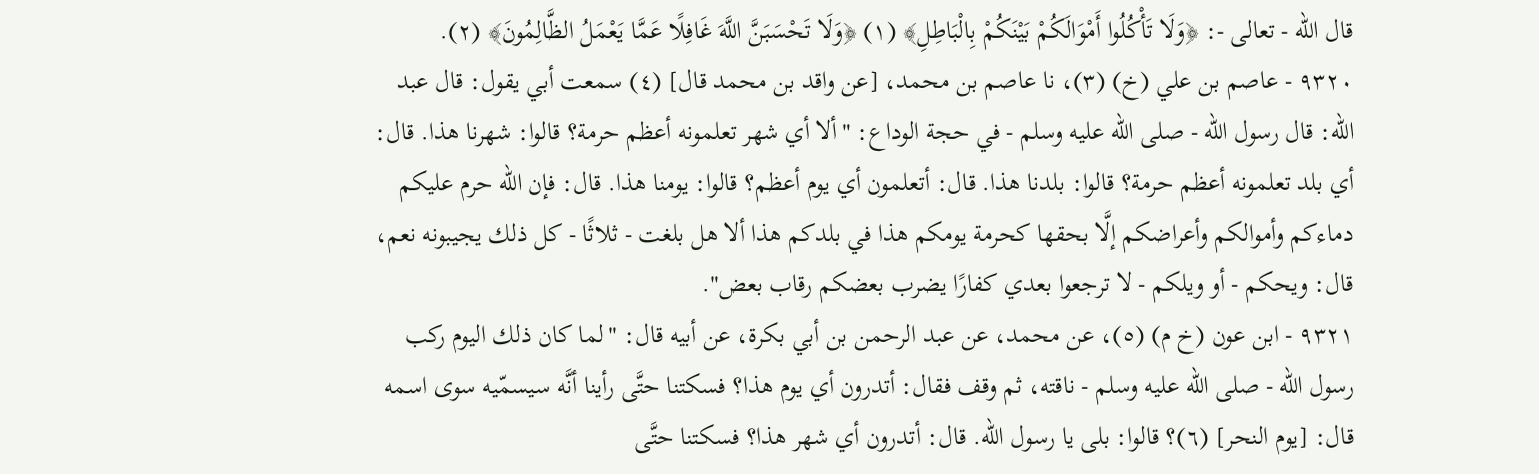قال الله - تعالى -: ﴿وَلَا تَأْكُلُوا أَمْوَالَكُمْ بَيْنَكُمْ بِالْبَاطِلِ﴾ (١) ﴿وَلَا تَحْسَبَنَّ اللَّهَ غَافِلًا عَمَّا يَعْمَلُ الظَّالِمُونَ﴾ (٢).
٩٣٢٠ - عاصم بن علي (خ) (٣)، نا عاصم بن محمد، [عن واقد بن محمد قال] (٤) سمعت أبي يقول: قال عبد الله: قال رسول الله - صلى الله عليه وسلم - في حجة الوداع: "ألا أي شهر تعلمونه أعظم حرمة؟ قالوا: شهرنا هذا. قال: أي بلد تعلمونه أعظم حرمة؟ قالوا: بلدنا هذا. قال: أتعلمون أي يوم أعظم؟ قالوا: يومنا هذا. قال: فإن الله حرم عليكم دماءكم وأموالكم وأعراضكم إلَّا بحقها كحرمة يومكم هذا في بلدكم هذا ألا هل بلغت - ثلاثًا - كل ذلك يجيبونه نعم، قال: ويحكم - أو ويلكم - لا ترجعوا بعدي كفارًا يضرب بعضكم رقاب بعض".
٩٣٢١ - ابن عون (خ م) (٥)، عن محمد، عن عبد الرحمن بن أبي بكرة، عن أبيه قال: "لما كان ذلك اليوم ركب رسول الله - صلى الله عليه وسلم - ناقته، ثم وقف فقال: أتدرون أي يوم هذا؟ فسكتنا حتَّى رأينا أنَّه سيسمّيه سوى اسمه قال: [يوم النحر] (٦)؟ قالوا: بلى يا رسول الله. قال: أتدرون أي شهر هذا؟ فسكتنا حتَّى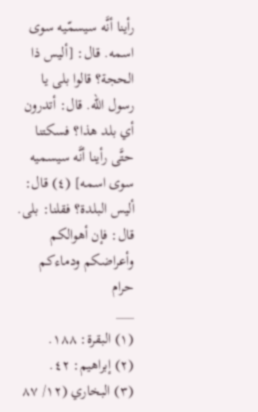رأينا أنَّه سيسمّيه سوى اسمه. قال: [أليس ذا الحجة؟ قالوا بلى يا رسول الله. قال: أتدرون أي بلد هذا؟ فسكتنا حتَّى رأينا أنَّه سيسميه سوى اسمه] (٤) قال: أليس البلدة؟ فقلنا: بلى. قال: فإن أهوالكم وأعراضكم ودماءكم حرام
___
(١) البقرة: ١٨٨.
(٢) إبراهيم: ٤٢.
(٣) البخاري (١٢/ ٨٧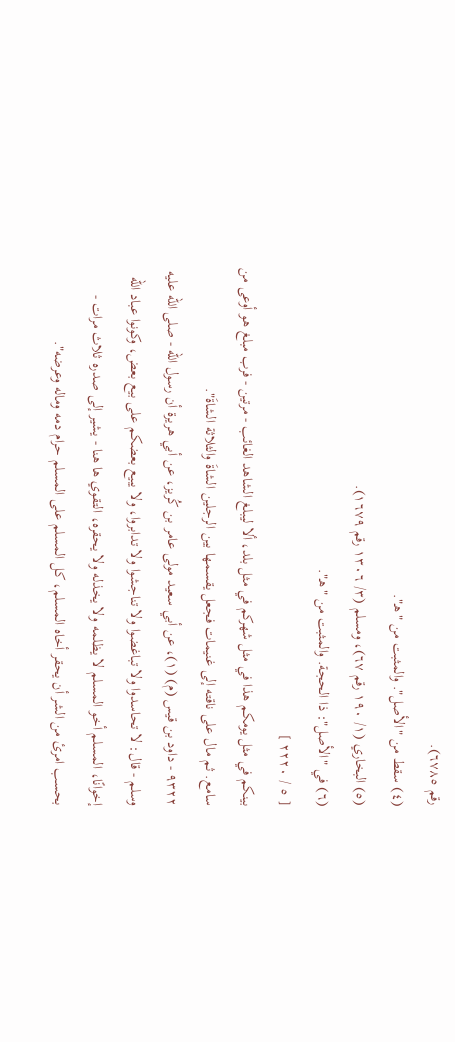رقم ٦٧٨٥).
(٤) سقط من "الأصل". والمثبت من "هـ".
(٥) البخاري (١/ ١٩٠ رقم ٦٧)، ومسلم (٣/ ١٣٠٦ رقم ١٦٧٩).
(٦) في "الأصل": ذا الحجة. والمثبت من "هـ".
[ ٥ / ٢٢٢٠ ]
بينكم في مثل يومكم هذا في مثل شهركم في مثل بلد، ألا ليبلغ الشاهد الغائب - مرتين - فرب مبلغ هو أوعى من سامع. ثم مال على ناقته إلى غنيمات فجعل يقسمها بين الرجلين الشاةَ والثلاثة الشاةَ".
٩٣٢٢ - داود بن قيس (م) (١)، عن أبي سعيد مولى عامر بن كُريز، عن أبي هريرة أن رسول الله - صلى الله عليه وسلم - قال: لا تحاسدوا ولا تباغضوا ولا تناجشوا ولا تدابروا، ولا يبيع بعضكم على بيع بعض، وكونوا عباد الله إخوانًا، المسلم أخو المسلم لا يظلمه ولا يخذله ولا يحقره، التقوي ها هنا - يشير إلى صدره ثلاث مرات - بحسب امرئ من الشر أن يحقر أخاه المسلم، كل المسلم على المسلم حرام دمه وماله وعرضه".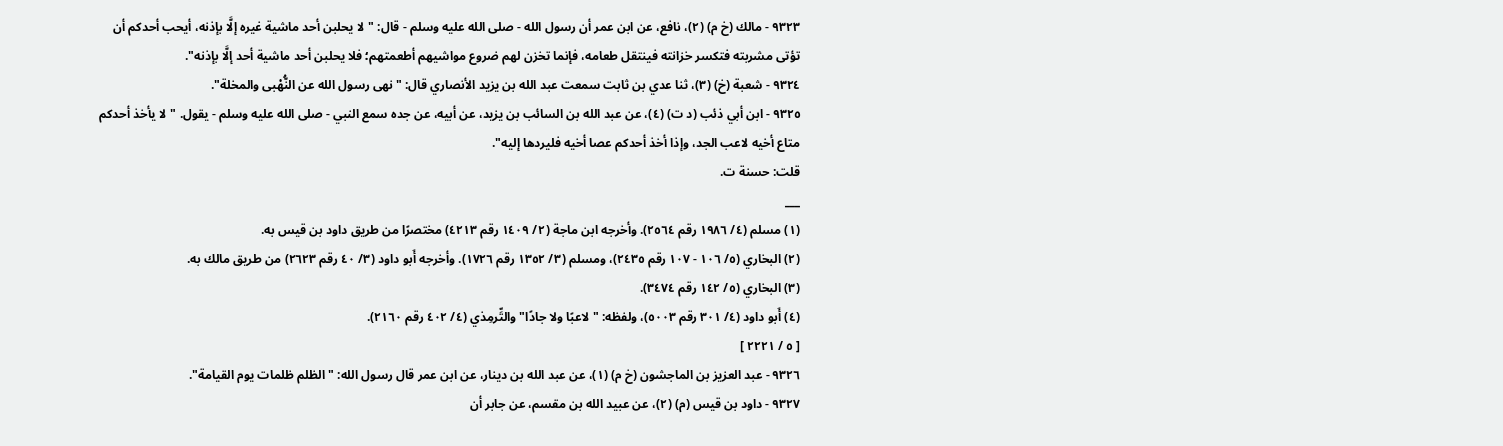٩٣٢٣ - مالك (خ م) (٢)، نافع، عن ابن عمر أن رسول الله - صلى الله عليه وسلم - قال: "لا يحلبن أحد ماشية غيره إلَّا بإذنه، أيحب أحدكم أن تؤتى مشربته فتكسر خزانته فينتقل طعامه، فإنما تخزن لهم ضروع مواشيهم أطعمتهم؛ فلا يحلبن أحد ماشية أحد إلَّا بإذنه".
٩٣٢٤ - شعبة (خ) (٣)، ثنا عدي بن ثابت سمعت عبد الله بن يزيد الأنصاري قال: "نهى رسول الله عن النُّهْبى والمخلة".
٩٣٢٥ - ابن أبي ذئب (د ت) (٤)، عن عبد الله بن السائب بن يزيد، عن أبيه، عن جده سمع النبي - صلى الله عليه وسلم - يقول. "لا يأخذ أحدكم متاع أخيه لاعب الجد، وإذا أخذ أحدكم عصا أخيه فليردها إليه".
قلت: حسنة ت.
___
(١) مسلم (٤/ ١٩٨٦ رقم ٢٥٦٤). وأخرجه ابن ماجة (٢/ ١٤٠٩ رقم ٤٢١٣) مختصرًا من طريق داود بن قيس به.
(٢) البخاري (٥/ ١٠٦ - ١٠٧ رقم ٢٤٣٥)، ومسلم (٣/ ١٣٥٢ رقم ١٧٢٦). وأخرجه أَبو داود (٣/ ٤٠ رقم ٢٦٢٣) من طريق مالك به.
(٣) البخاري (٥/ ١٤٢ رقم ٣٤٧٤).
(٤) أَبو داود (٤/ ٣٠١ رقم ٥٠٠٣)، ولفظه: "لاعبًا ولا جادًا" والتِّرمِذي (٤/ ٤٠٢ رقم ٢١٦٠).
[ ٥ / ٢٢٢١ ]
٩٣٢٦ - عبد العزيز بن الماجشون (خ م) (١)، عن عبد الله بن دينار، عن ابن عمر قال رسول الله: "الظلم ظلمات يوم القيامة".
٩٣٢٧ - داود بن قيس (م) (٢)، عن عبيد الله بن مقسم، عن جابر أن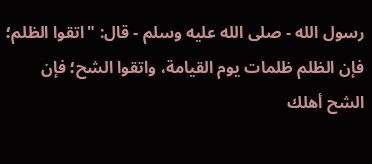رسول الله - صلى الله عليه وسلم - قال: "اتقوا الظلم؛ فإن الظلم ظلمات يوم القيامة، واتقوا الشح؛ فإن الشح أهلك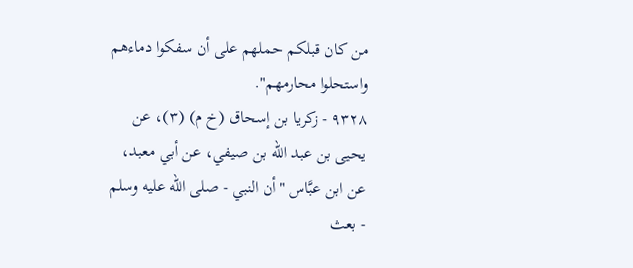من كان قبلكم حملهم على أن سفكوا دماءهم واستحلوا محارمهم".
٩٣٢٨ - زكريا بن إسحاق (خ م) (٣)، عن يحيى بن عبد الله بن صيفي، عن أبي معبد، عن ابن عبَّاس "أن النبي - صلى الله عليه وسلم - بعث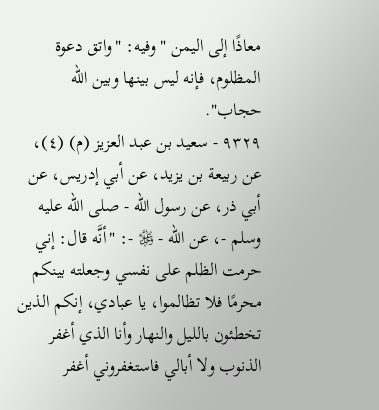معاذًا إلى اليمن " وفيه: "واتق دعوة المظلوم، فإنه ليس بينها وبين الله حجاب".
٩٣٢٩ - سعيد بن عبد العزيز (م) (٤)، عن ربيعة بن يزيد، عن أبي إدريس، عن أبي ذر، عن رسول الله - صلى الله عليه وسلم -، عن الله - ﷿ -: "أنَّه قال: إني حرمت الظلم على نفسي وجعلته بينكم محرمًا فلا تظالموا، يا عبادي، إنكم الذين تخطئون بالليل والنهار وأنا الذي أغفر الذنوب ولا أبالي فاستغفروني أغفر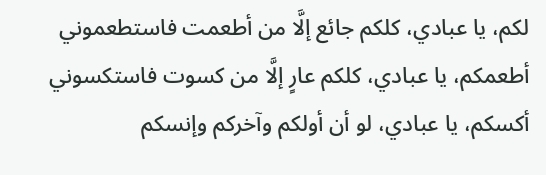لكم، يا عبادي، كلكم جائع إلَّا من أطعمت فاستطعموني أطعمكم، يا عبادي، كلكم عارٍ إلَّا من كسوت فاستكسوني أكسكم، يا عبادي، لو أن أولكم وآخركم وإنسكم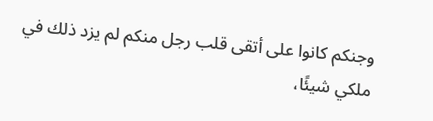وجنكم كانوا على أتقى قلب رجل منكم لم يزد ذلك في ملكي شيئًا،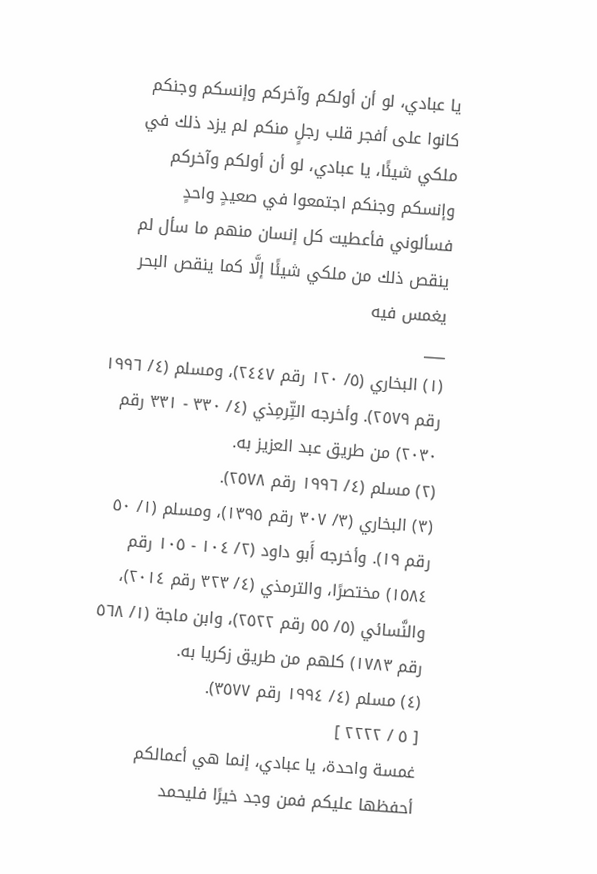يا عبادي، لو أن أولكم وآخركم وإنسكم وجنكم كانوا على أفجر قلب رجلٍ منكم لم يزد ذلك في ملكي شيئًا، يا عبادي، لو أن أولكم وآخركم وإنسكم وجنكم اجتمعوا في صعيدٍ واحدٍ فسألوني فأعطيت كل إنسان منهم ما سأل لم ينقص ذلك من ملكي شيئًا إلَّا كما ينقص البحر يغمس فيه
___
(١) البخاري (٥/ ١٢٠ رقم ٢٤٤٧)، ومسلم (٤/ ١٩٩٦ رقم ٢٥٧٩). وأخرجه التِّرمِذي (٤/ ٣٣٠ - ٣٣١ رقم ٢٠٣٠) من طريق عبد العزيز به.
(٢) مسلم (٤/ ١٩٩٦ رقم ٢٥٧٨).
(٣) البخاري (٣/ ٣٠٧ رقم ١٣٩٥)، ومسلم (١/ ٥٠ رقم ١٩). وأخرجه أَبو داود (٢/ ١٠٤ - ١٠٥ رقم ١٥٨٤) مختصرًا، والترمذي (٤/ ٣٢٣ رقم ٢٠١٤)، والنَّسائي (٥/ ٥٥ رقم ٢٥٢٢)، وابن ماجة (١/ ٥٦٨ رقم ١٧٨٣) كلهم من طريق زكريا به.
(٤) مسلم (٤/ ١٩٩٤ رقم ٣٥٧٧).
[ ٥ / ٢٢٢٢ ]
غمسة واحدة، يا عبادي، إنما هي أعمالكم أحفظها عليكم فمن وجد خيرًا فليحمد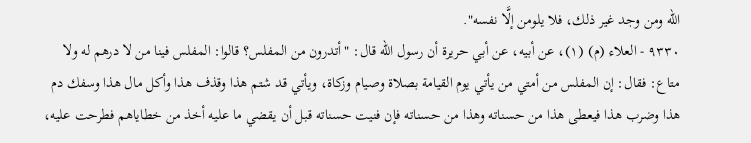الله ومن وجد غير ذلك، فلا يلومن إلَّا نفسه".
٩٣٣٠ - العلاء (م) (١)، عن أبيه، عن أبي حريرة أن رسول الله قال: "أتدرون من المفلس؟ قالوا: المفلس فينا من لا درهم له ولا متاع: فقال: إن المفلس من أمتي من يأتي يوم القيامة بصلاة وصيام وزكاة، ويأتي قد شتم هذا وقذف هذا وأكل مال هذا وسفك دم هذا وضرب هذا فيعطى هذا من حسناته وهذا من حسناته فإن فنيت حسناته قبل أن يقضي ما عليه أخذ من خطاياهم فطرحت عليه،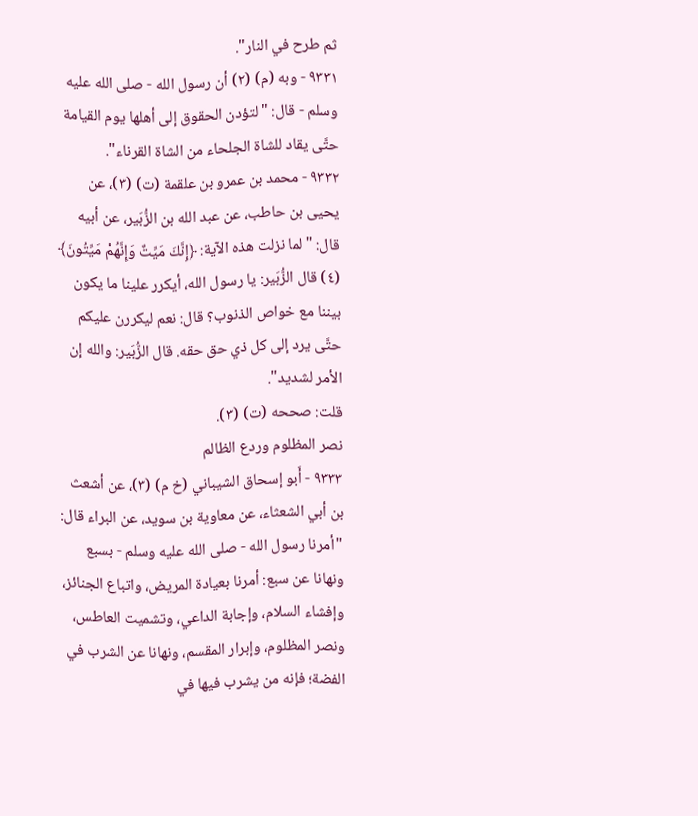ثم طرح في النار".
٩٣٣١ - وبه (م) (٢) أن رسول الله - صلى الله عليه وسلم - قال: "لتؤدن الحقوق إلى أهلها يوم القيامة حتَّى يقاد للشاة الجلحاء من الشاة القرناء".
٩٣٣٢ - محمد بن عمرو بن علقمة (ت) (٣)، عن يحيى بن حاطب، عن عبد الله بن الزُّبَير، عن أبيه قال: "لما نزلت هذه الآية: ﴿إِنَّكَ مَيِّتٌ وَإِنَّهُمْ مَيِّتُونَ﴾ (٤) قال الزُّبَير: يا رسول الله، أيكرر علينا ما يكون بيننا مع خواص الذنوب؟ قال: نعم ليكررن عليكم حتَّى يرد إلى كل ذي حق حقه. قال الزُّبَير: والله إن الأمر لشديد".
قلت: صححه (ت) (٣).
نصر المظلوم وردع الظالم
٩٣٣٣ - أَبو إسحاق الشيباني (خ م) (٣)، عن أشعث بن أبي الشعثاء، عن معاوية بن سويد، عن البراء قال: "أمرنا رسول الله - صلى الله عليه وسلم - بسبع ونهانا عن سبع: أمرنا بعيادة المريض، واتباع الجنائز، وإفشاء السلام، وإجابة الداعي، وتشميت العاطس، ونصر المظلوم، وإبرار المقسم، ونهانا عن الشرب في الفضة؛ فإنه من يشرب فيها في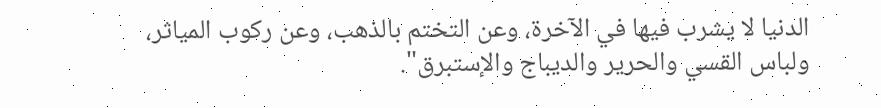الدنيا لا يشرب فيها في الآخرة، وعن التختم بالذهب، وعن ركوب المياثر، ولباس القسي والحرير والديباج والإستبرق".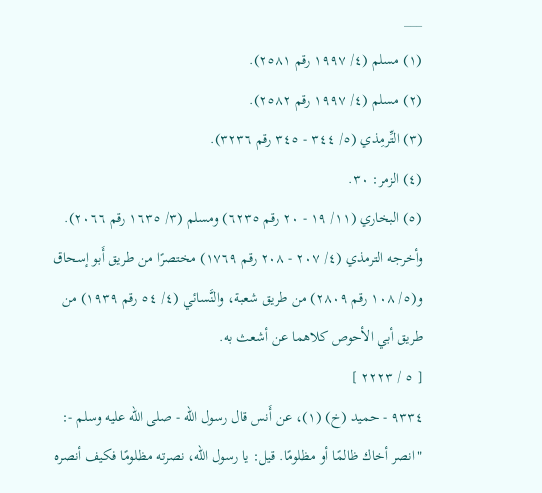___
(١) مسلم (٤/ ١٩٩٧ رقم ٢٥٨١).
(٢) مسلم (٤/ ١٩٩٧ رقم ٢٥٨٢).
(٣) التِّرمِذي (٥/ ٣٤٤ - ٣٤٥ رقم ٣٢٣٦).
(٤) الزمر: ٣٠.
(٥) البخاري (١١/ ١٩ - ٢٠ رقم ٦٢٣٥) ومسلم (٣/ ١٦٣٥ رقم ٢٠٦٦). وأخرجه الترمذي (٤/ ٢٠٧ - ٢٠٨ رقم ١٧٦٩) مختصرًا من طريق أَبو إسحاق و(٥/ ١٠٨ رقم ٢٨٠٩) من طريق شعبة، والنَّسائي (٤/ ٥٤ رقم ١٩٣٩) من طريق أبي الأحوص كلاهما عن أشعث به.
[ ٥ / ٢٢٢٣ ]
٩٣٣٤ - حميد (خ) (١)، عن أَنس قال رسول الله - صلى الله عليه وسلم -: "انصر أخاك ظالمًا أو مظلومًا. قيل: يا رسول الله، نصرته مظلومًا فكيف أنصره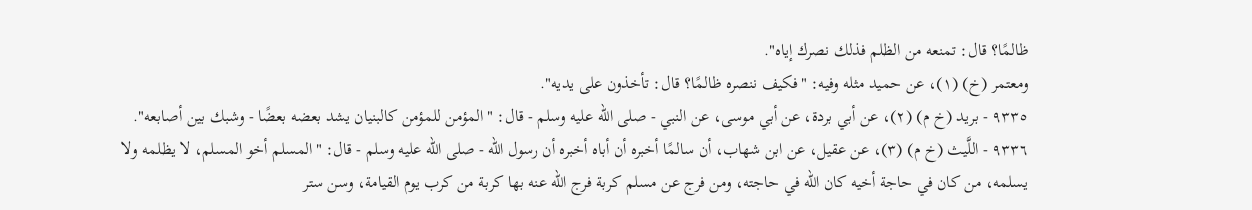ظالمًا؟ قال: تمنعه من الظلم فذلك نصرك إياه".
ومعتمر (خ) (١)، عن حميد مثله وفيه: "فكيف ننصره ظالمًا؟ قال: تأخذون على يديه".
٩٣٣٥ - بريد (خ م) (٢)، عن أبي بردة، عن أبي موسى، عن النبي - صلى الله عليه وسلم - قال: "المؤمن للمؤمن كالبنيان يشد بعضه بعضًا - وشبك بين أصابعه".
٩٣٣٦ - اللَّيث (خ م) (٣)، عن عقيل، عن ابن شهاب، أن سالمًا أخبره أن أباه أخبره أن رسول الله - صلى الله عليه وسلم - قال: "المسلم أخو المسلم، لا يظلمه ولا يسلمه، من كان في حاجة أخيه كان الله في حاجته، ومن فرج عن مسلم كربة فرج الله عنه بها كربة من كرب يوم القيامة، وسن ستر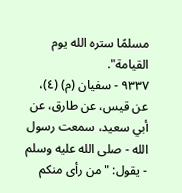مسلمًا ستره الله يوم القيامة".
٩٣٣٧ - سفيان (م) (٤)، عن قيس، عن طارق، عن أبي سعيد، سمعت رسول الله - صلى الله عليه وسلم - يقول: "من رأى منكم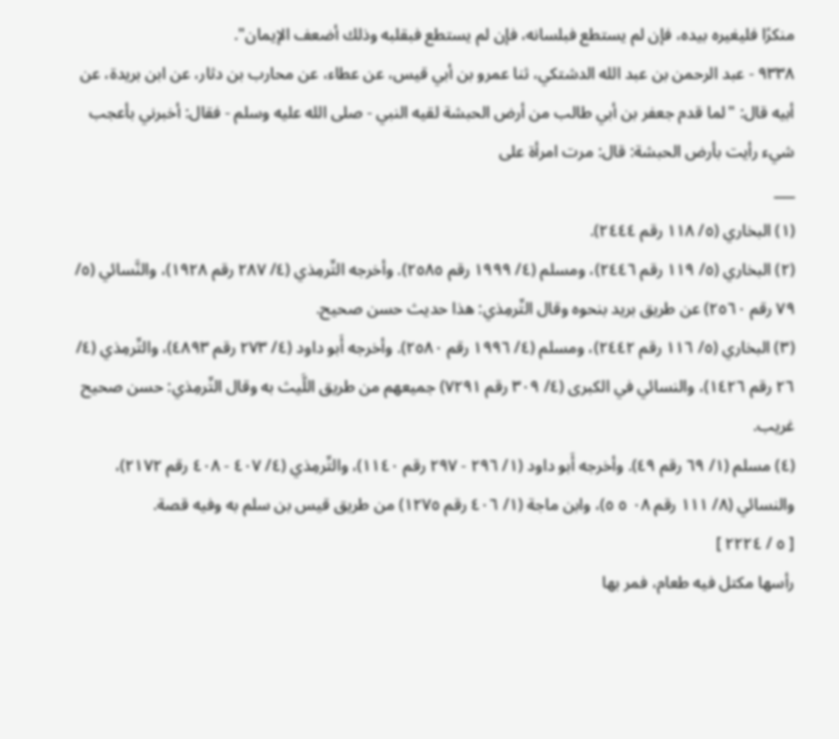منكرًا فليغيره بيده، فإن لم يستطع فبلسانه، فإن لم يستطع فبقلبه وذلك أضعف الإيمان".
٩٣٣٨ - عبد الرحمن بن عبد الله الدشتكي، ثنا عمرو بن أبي قيس، عن عطاء، عن محارب بن دثار، عن ابن بريدة، عن أبيه قال: "لما قدم جعفر بن أبي طالب من أرض الحبشة لقيه النبي - صلى الله عليه وسلم - فقال: أخبرني بأعجب شيء رأيت بأرض الحبشة: قال: مرت امرأة على
___
(١) البخاري (٥/ ١١٨ رقم ٢٤٤٤).
(٢) البخاري (٥/ ١١٩ رقم ٢٤٤٦)، ومسلم (٤/ ١٩٩٩ رقم ٢٥٨٥). وأخرجه التِّرمِذي (٤/ ٢٨٧ رقم ١٩٢٨)، والنَّسائي (٥/ ٧٩ رقم ٢٥٦٠) عن طريق بريد بنحوه وقال التِّرمِذي: هذا حديث حسن صحيح.
(٣) البخاري (٥/ ١١٦ رقم ٢٤٤٢)، ومسلم (٤/ ١٩٩٦ رقم ٢٥٨٠). وأخرجه أَبو داود (٤/ ٢٧٣ رقم ٤٨٩٣)، والتِّرمِذي (٤/ ٢٦ رقم ١٤٢٦)، والنسائي في الكبرى (٤/ ٣٠٩ رقم ٧٢٩١) جميعهم من طريق اللَّيث به وقال التِّرمِذي: حسن صحيح غريب.
(٤) مسلم (١/ ٦٩ رقم ٤٩). وأخرجه أَبو داود (١/ ٢٩٦ - ٢٩٧ رقم ١١٤٠)، والتِّرمِذي (٤/ ٤٠٧ - ٤٠٨ رقم ٢١٧٢)، والنسائي (٨/ ١١١ رقم ٠٨ ٥ ٥)، وابن ماجة (١/ ٤٠٦ رقم ١٢٧٥) من طريق قيس بن سلم به وفيه قصة.
[ ٥ / ٢٢٢٤ ]
رأسها مكتل فيه طعام، فمر بها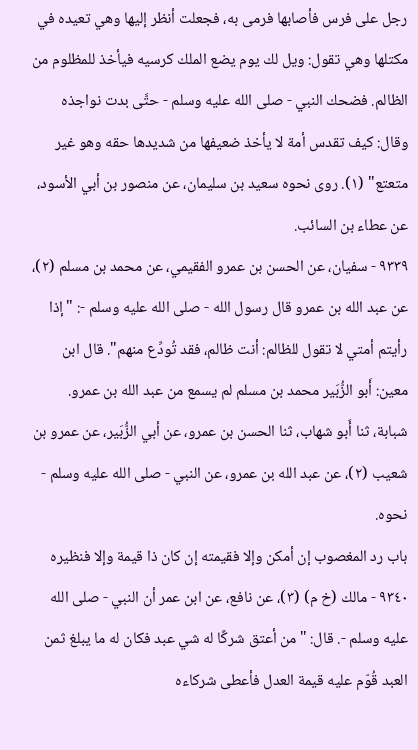رجل على فرس فأصابها فرمى به، فجعلت أنظر إليها وهي تعيده في مكتلها وهي تقول: ويل لك يوم يضع الملك كرسيه فيأخذ للمظلوم من الظالم. فضحك النبي - صلى الله عليه وسلم - حتَّى بدت نواجذه وقال: كيف تقدس أمة لا يأخذ ضعيفها من شديدها حقه وهو غير متعتع" (١). روى نحوه سعيد بن سليمان، عن منصور بن أبي الأسود، عن عطاء بن السائب.
٩٣٣٩ - سفيان، عن الحسن بن عمرو الفقيمي، عن محمد بن مسلم (٢)، عن عبد الله بن عمرو قال رسول الله - صلى الله عليه وسلم -: "إذا رأيتم أمتي لا تقول للظالم: أنت ظالم، فقد تُودِّع منهم". قال ابن معين: أَبو الزُّبَير محمد بن مسلم لم يسمع من عبد الله بن عمرو.
شبابة، ثنا أَبو شهاب، ثنا الحسن بن عمرو، عن أبي الزُّبَير، عن عمرو بن شعيب (٢)، عن عبد الله بن عمرو، عن النبي - صلى الله عليه وسلم - نحوه.
باب رد المغصوب إن أمكن وإلا فقيمته إن كان ذا قيمة وإلا فنظيره
٩٣٤٠ - مالك (خ م) (٣)، عن نافع، عن ابن عمر أن النبي - صلى الله عليه وسلم -. قال: "من أعتق شركًا له شي عبد فكان له ما يبلغ ثمن العبد قُوّم عليه قيمة العدل فأعطى شركاءه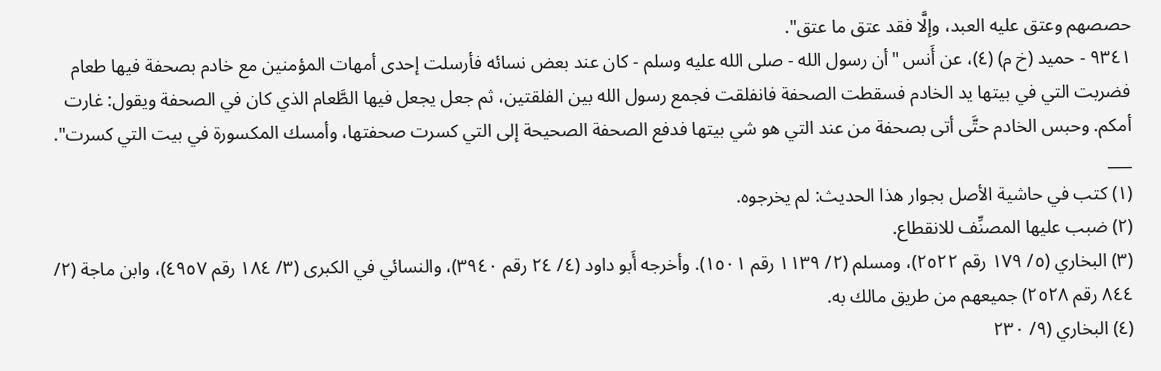حصصهم وعتق عليه العبد، وإلَّا فقد عتق ما عتق".
٩٣٤١ - حميد (خ م) (٤)، عن أَنس "أن رسول الله - صلى الله عليه وسلم - كان عند بعض نسائه فأرسلت إحدى أمهات المؤمنين مع خادم بصحفة فيها طعام فضربت التي في بيتها يد الخادم فسقطت الصحفة فانفلقت فجمع رسول الله بين الفلقتين، ثم جعل يجعل فيها الطَّعام الذي كان في الصحفة ويقول: غارت أمكم. وحبس الخادم حتَّى أتى بصحفة من عند التي هو شي بيتها فدفع الصحفة الصحيحة إلى التي كسرت صحفتها، وأمسك المكسورة في بيت التي كسرت".
___
(١) كتب في حاشية الأصل بجوار هذا الحديث: لم يخرجوه.
(٢) ضبب عليها المصنِّف للانقطاع.
(٣) البخاري (٥/ ١٧٩ رقم ٢٥٢٢)، ومسلم (٢/ ١١٣٩ رقم ١٥٠١). وأخرجه أَبو داود (٤/ ٢٤ رقم ٣٩٤٠)، والنسائي في الكبرى (٣/ ١٨٤ رقم ٤٩٥٧)، وابن ماجة (٢/ ٨٤٤ رقم ٢٥٢٨) جميعهم من طريق مالك به.
(٤) البخاري (٩/ ٢٣٠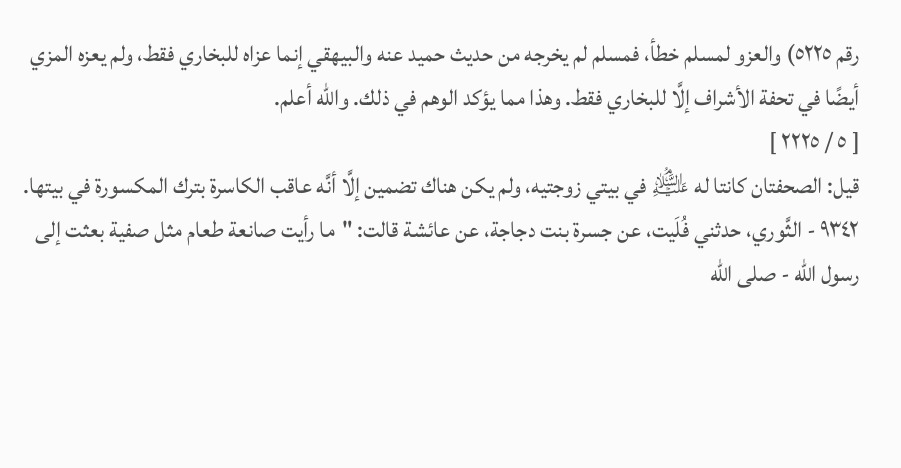رقم ٥٢٢٥) والعزو لمسلم خطأ، فمسلم لم يخرجه من حديث حميد عنه والبيهقي إنما عزاه للبخاري فقط، ولم يعزه المزي أيضًا في تحفة الأشراف إلَّا للبخاري فقط. وهذا مما يؤكد الوهم في ذلك. والله أعلم.
[ ٥ / ٢٢٢٥ ]
قيل: الصحفتان كانتا له ﵇ في بيتي زوجتيه، ولم يكن هناك تضمين إلَّا أنَّه عاقب الكاسرة بترك المكسورة في بيتها.
٩٣٤٢ - الثَّوري، حدثني فُلَيت، عن جسرة بنت دجاجة، عن عائشة قالت: "ما رأيت صانعة طعام مثل صفية بعثت إلى رسول الله - صلى الله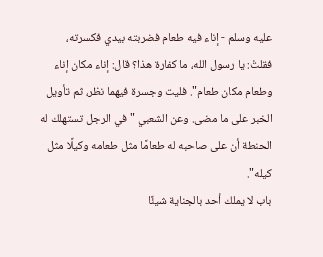عليه وسلم - إناء فيه طعام فضربته بيدي فكسرته، فقلتْ: يا رسول الله، ما كفارة هذا؟ قال: إناء مكان إناء وطعام مكان طعام". فليت وجسرة فيهما نظر، ثم تأويل الخبر على ما مضى. وعن الشعبي "في الرجل تستهلك له الحنطة أن على صاحبه له طعامًا مثل طعامه وكيلًا مثل كيله".
باب لا يملك أحد بالجناية شيئًا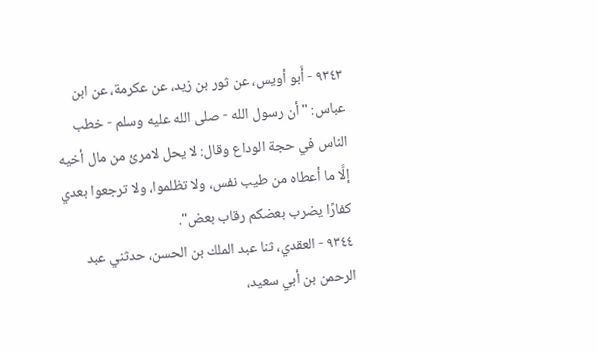٩٣٤٣ - أَبو أويس، عن ثور بن زيد، عن عكرمة، عن ابن عباس: "أن رسول الله - صلى الله عليه وسلم - خطب الناس في حجة الوداع وقال: لا يحل لامرئ من مال أخيه إلَّا ما أعطاه من طيب نفس، ولا تظلموا، ولا ترجعوا بعدي كفارًا يضرب بعضكم رقاب بعض".
٩٣٤٤ - العقدي، ثنا عبد الملك بن الحسن، حدثني عبد الرحمن بن أبي سعيد،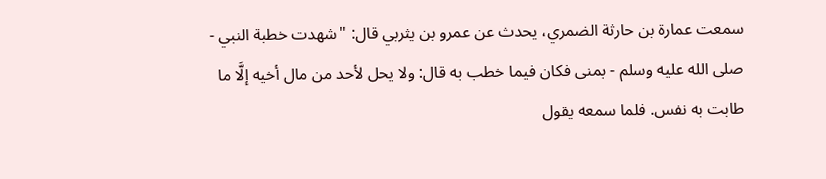سمعت عمارة بن حارثة الضمري، يحدث عن عمرو بن يثربي قال: "شهدت خطبة النبي - صلى الله عليه وسلم - بمنى فكان فيما خطب به قال: ولا يحل لأحد من مال أخيه إلَّا ما طابت به نفس. فلما سمعه يقول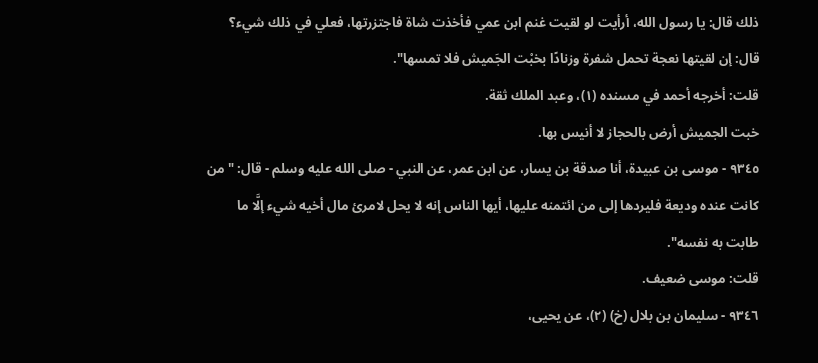ذلك قال: يا رسول الله، أرأيت لو لقيت غنم ابن عمي فأخذت شاة فاجتزرتها، فعلي في ذلك شيء؟ قال: إن لقيتها نعجة تحمل شفرة وزنادًا بخبْت الجَميش فلا تمسها".
قلت: أخرجه أحمد في مسنده (١)، وعبد الملك ثقة.
خبت الجميش أرض بالحجاز لا أنيس بها.
٩٣٤٥ - موسى بن عبيدة، أنا صدقة بن يسار، عن ابن عمر، عن النبي - صلى الله عليه وسلم - قال: "من كانت عنده وديعة فليردها إلى من ائتمنه عليها، أيها الناس إنه لا يحل لامرئ مال أخيه شيء إلَّا ما طابت به نفسه".
قلت: موسى ضعيف.
٩٣٤٦ - سليمان بن بلال (خ) (٢)، عن يحيى،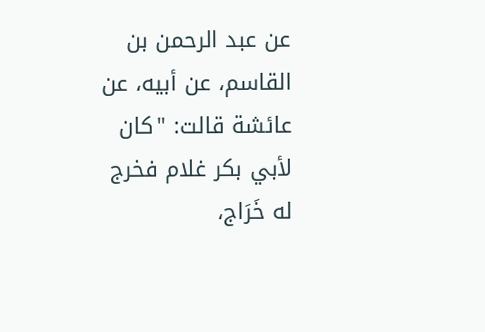عن عبد الرحمن بن القاسم، عن أبيه، عن عائشة قالت: "كان لأبي بكر غلام فخرج له خَرَاج،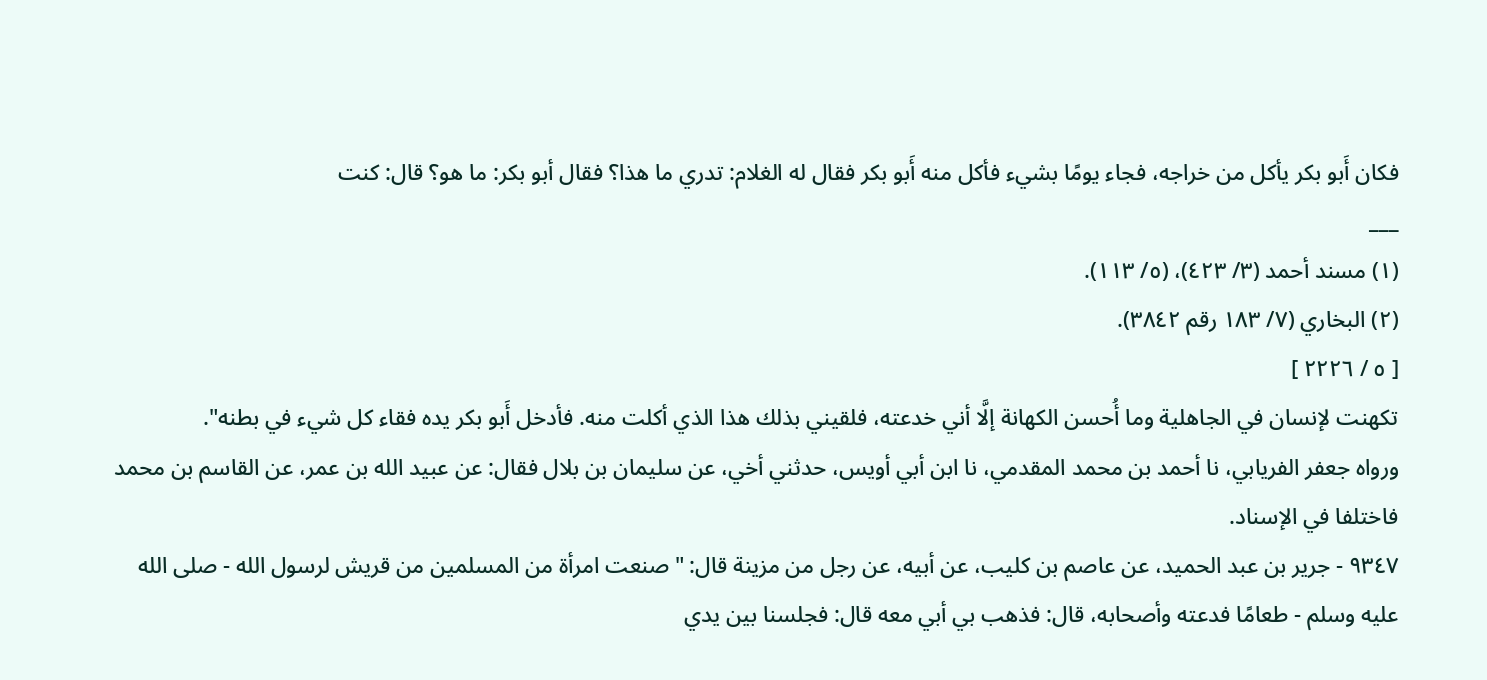فكان أَبو بكر يأكل من خراجه، فجاء يومًا بشيء فأكل منه أَبو بكر فقال له الغلام: تدري ما هذا؟ فقال أبو بكر: ما هو؟ قال: كنت
___
(١) مسند أحمد (٣/ ٤٢٣)، (٥/ ١١٣).
(٢) البخاري (٧/ ١٨٣ رقم ٣٨٤٢).
[ ٥ / ٢٢٢٦ ]
تكهنت لإنسان في الجاهلية وما أُحسن الكهانة إلَّا أني خدعته، فلقيني بذلك هذا الذي أكلت منه. فأدخل أَبو بكر يده فقاء كل شيء في بطنه".
ورواه جعفر الفريابي، نا أحمد بن محمد المقدمي، نا ابن أبي أويس، حدثني أخي، عن سليمان بن بلال فقال: عن عبيد الله بن عمر، عن القاسم بن محمد فاختلفا في الإسناد.
٩٣٤٧ - جرير بن عبد الحميد، عن عاصم بن كليب، عن أبيه، عن رجل من مزينة قال: "صنعت امرأة من المسلمين من قريش لرسول الله - صلى الله عليه وسلم - طعامًا فدعته وأصحابه، قال: فذهب بي أبي معه قال: فجلسنا بين يدي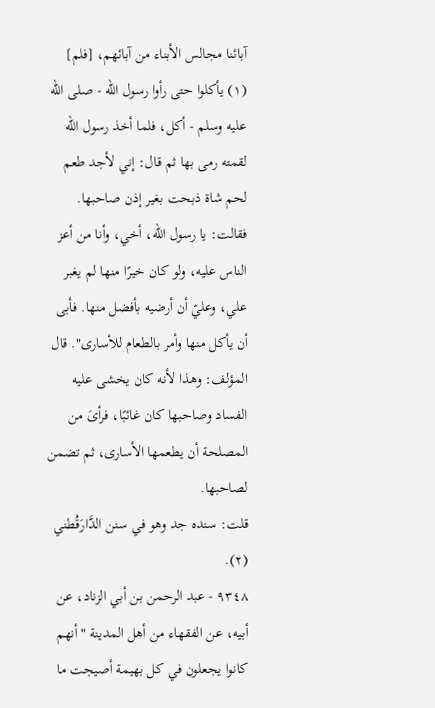آبائنا مجالس الأبناء من آبائهم، [فلم] (١) يأكلوا حتى رأوا رسول الله - صلى الله عليه وسلم - أكل، فلما أخذ رسول الله لقمته رمى بها ثم قال: إني لأجد طعم لحم شاة ذبحت بغير إذن صاحبها. فقالت: يا رسول الله، أخي، وأنا من أعز الناس عليه، ولو كان خيرًا منها لم يغبر علي، وعليّ أن أرضيه بأفضل منها. فأبى أن يأكل منها وأمر بالطعام للأسارى". قال المؤلف: وهذا لأنه كان يخشى عليه الفساد وصاحبها كان غائبًا، فرأىَ من المصلحة أن يطعمها الأسارى، ثم تضمن لصاحبها.
قلت: سنده جد وهو في سنن الدَّارَقُطني (٢).
٩٣٤٨ - عبد الرحمن بن أبي الزناد، عن أبيه، عن الفقهاء من أهل المدينة "أنهم كانوا يجعلون في كل بهيمة أصيجت ما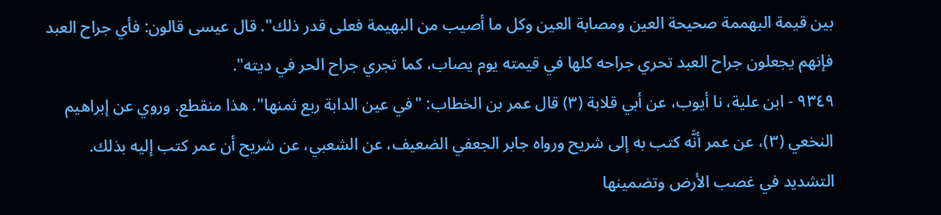بين قيمة البهممة صحيحة العين ومصابة العين وكل ما أصيب من البهيمة فعلى قدر ذلك". قال عيسى قالون: فأي جراح العبد فإنهم يجعلون جراح العبد تحري جراحه كلها في قيمته يوم يصاب، كما تجري جراح الحر في ديته".
٩٣٤٩ - ابن علية، نا أيوب، عن أبي قلابة (٣) قال عمر بن الخطاب: "في عين الدابة ربع ثمنها". هذا منقطع. وروي عن إبراهيم النخعي (٣)، عن عمر أنَّه كتب به إلى شريح ورواه جابر الجعفي الضعيف، عن الشعبي، عن شريح أن عمر كتب إليه بذلك.
التشديد في غصب الأرض وتضمينها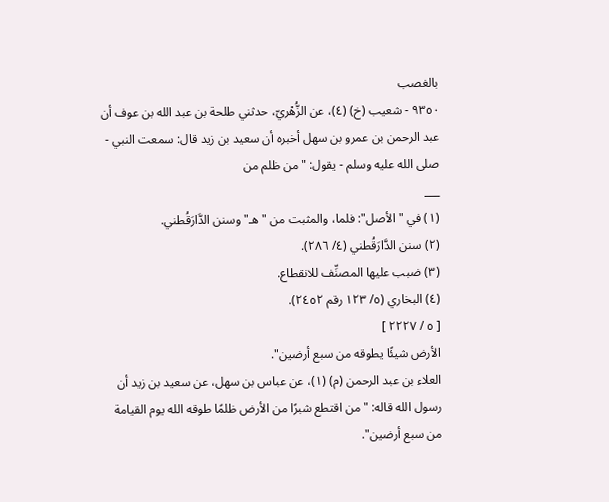بالغصب
٩٣٥٠ - شعيب (خ) (٤)، عن الزُّهْريّ، حدثني طلحة بن عبد الله بن عوف أن عبد الرحمن بن عمرو بن سهل أخبره أن سعيد بن زيد قال: سمعت النبي - صلى الله عليه وسلم - يقول: "من ظلم من
___
(١) في "الأصل": فلما، والمثبت من "هـ" وسنن الدَّارَقُطني.
(٢) سنن الدَّارَقُطني (٤/ ٢٨٦).
(٣) ضبب عليها المصنِّف للانقطاع.
(٤) البخاري (٥/ ١٢٣ رقم ٢٤٥٢).
[ ٥ / ٢٢٢٧ ]
الأرض شيئًا يطوقه من سبع أرضين".
العلاء بن عبد الرحمن (م) (١)، عن عباس بن سهل، عن سعيد بن زيد أن رسول الله قاله: "من اقتطع شبرًا من الأرض ظلمًا طوقه الله يوم القيامة من سبع أرضين".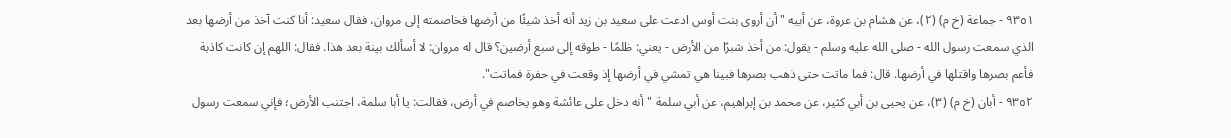٩٣٥١ - جماعة (خ م) (٢)، عن هشام بن عروة، عن أبيه "أن أروى بنت أوس ادعت على سعيد بن زيد أنه أخذ شيئًا من أرضها فخاصمته إلى مروان، فقال سعيد: أنا كنت آخذ من أرضها بعد الذي سمعت رسول الله - صلى الله عليه وسلم - يقول: من أخذ شبرًا من الأرض - يعني: ظلمًا - طوقه إلى سبع أرضين؟ قال له مروان: لا أسألك بينة بعد هذا. فقال: اللهم إن كانت كاذبة فأعم بصرها واقتلها في أرضها. قال: فما ماتت حتى ذهب بصرها فبينا هي تمشي في أرضها إذ وقعت في حفرة فماتت".
٩٣٥٢ - أبان (خ م) (٣)، عن يحيى بن أبي كثير، عن محمد بن إبراهيم، عن أبي سلمة "أنه دخل على عائشة وهو يخاصم في أرض، فقالت: يا أبا سلمة، اجتنب الأرض؛ فإني سمعت رسول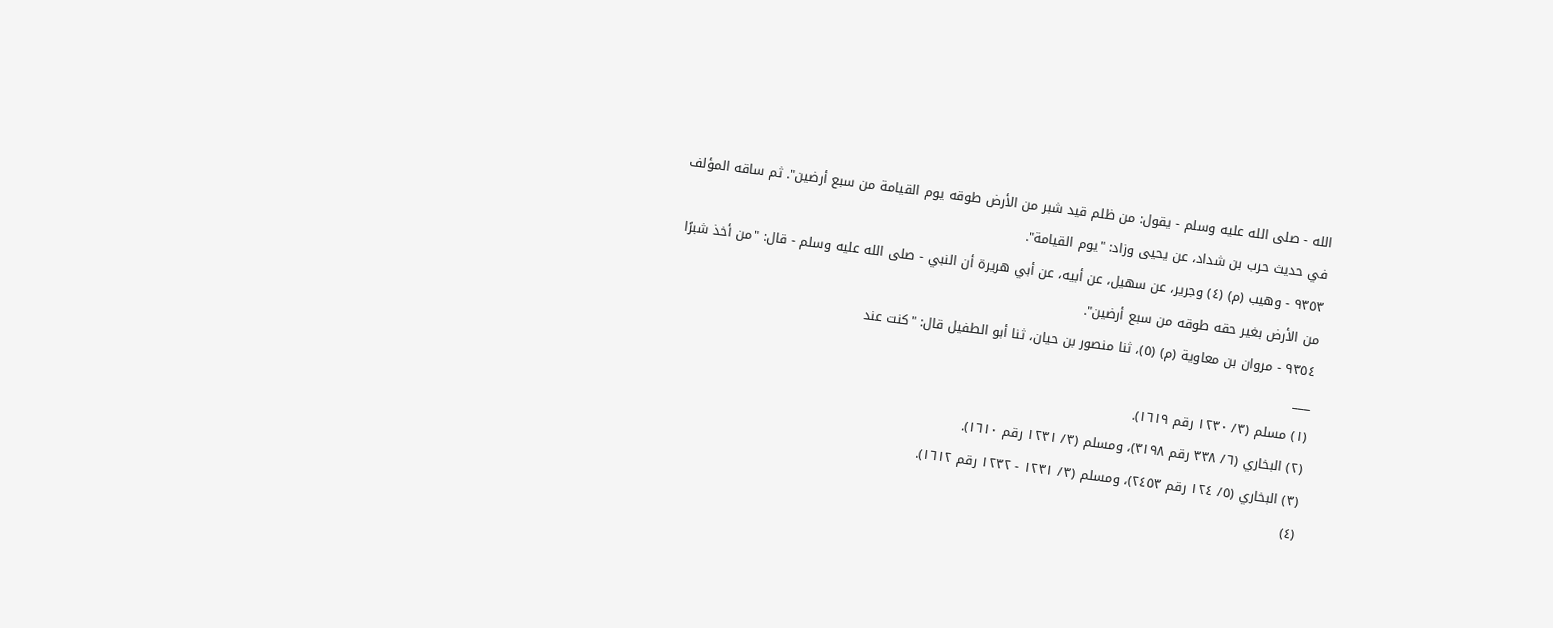الله - صلى الله عليه وسلم - يقول: من ظلم قيد شبر من الأرض طوقه يوم القيامة من سبع أرضين". ثم ساقه المؤلف في حديث حرب بن شداد، عن يحيى وزاد: "يوم القيامة".
٩٣٥٣ - وهيب (م) (٤) وجرير، عن سهيل، عن أبيه، عن أبي هريرة أن النبي - صلى الله عليه وسلم - قال: "من أخذ شبرًا من الأرض بغير حقه طوقه من سبع أرضين".
٩٣٥٤ - مروان بن معاوية (م) (٥)، ثنا منصور بن حيان، ثنا أبو الطفيل قال: "كنت عند
___
(١) مسلم (٣/ ١٢٣٠ رقم ١٦١٩).
(٢) البخاري (٦/ ٣٣٨ رقم ٣١٩٨)، ومسلم (٣/ ١٢٣١ رقم ١٦١٠).
(٣) البخاري (٥/ ١٢٤ رقم ٢٤٥٣)، ومسلم (٣/ ١٢٣١ - ١٢٣٢ رقم ١٦١٢).
(٤)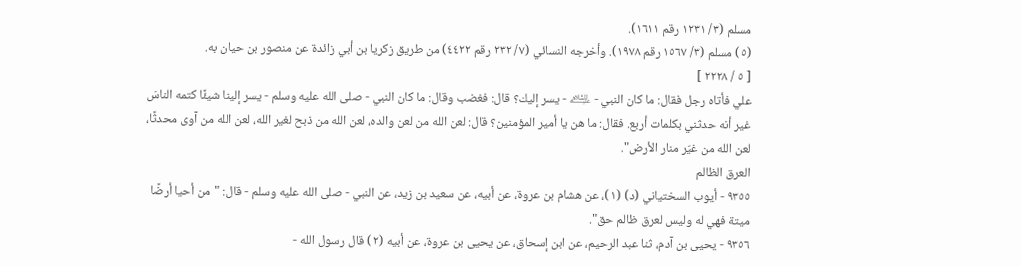مسلم (٣/ ١٢٣١ رقم ١٦١١).
(٥) مسلم (٣/ ١٥٦٧ رقم ١٩٧٨). وأخرجه النسائي (٧/ ٢٣٢ رقم ٤٤٢٢) من طريق زكريا بن أبي زائدة عن منصور بن حيان به.
[ ٥ / ٢٢٢٨ ]
علي فأتاه رجل فقال: ما كان النبي - ﵇ - يسر إليك؟ قال: فغضب وقال: ما كان النبي - صلى الله عليه وسلم - يسر إلينا شيئًا كتمه الناسَ غير أنه حدثني بكلمات أربع. فقال: ما هن يا أمير المؤمنين؟ قال: لعن الله من لعن والده، لعن الله من ذبح لغير الله، لعن الله من آوى محدثًا، لعن الله من غيّر منار الأرض".
العرق الظالم
٩٣٥٥ - أيوب السختياني (د) (١)، عن هشام بن عروة، عن أبيه، عن سعيد بن زيد، عن النبي - صلى الله عليه وسلم - قال: "من أحيا أرضًا ميتة فهي له وليس لعرق ظالم حق".
٩٣٥٦ - يحيى بن آدم، ثنا عبد الرحيم، عن ابن إسحاق، عن يحيى بن عروة، عن أبيه (٢) قال رسول الله -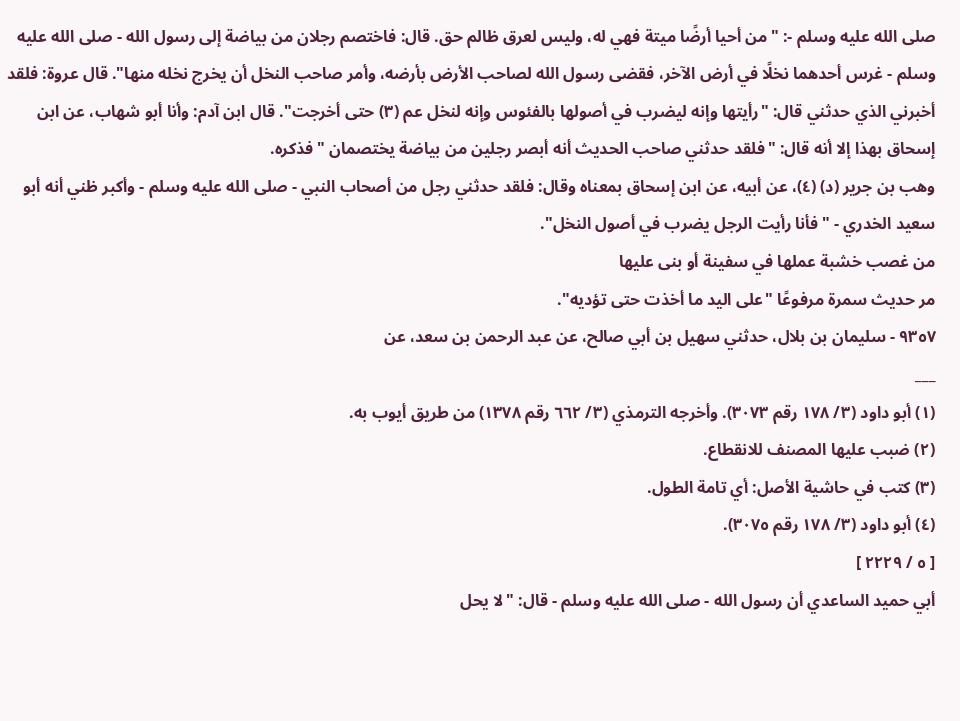صلى الله عليه وسلم -: "من أحيا أرضًا ميتة فهي له، وليس لعرق ظالم حق. قال: فاختصم رجلان من بياضة إلى رسول الله - صلى الله عليه وسلم - غرس أحدهما نخلًا في أرض الآخر، فقضى رسول الله لصاحب الأرض بأرضه، وأمر صاحب النخل أن يخرج نخله منها". قال عروة: فلقد أخبرني الذي حدثني قال: "رأيتها وإنه ليضرب في أصولها بالفئوس وإنه لنخل عم (٣) حتى أخرجت". قال ابن آدم: وأنا أبو شهاب، عن ابن إسحاق بهذا إلا أنه قال: "فلقد حدثني صاحب الحديث أنه أبصر رجلين من بياضة يختصمان " فذكره.
وهب بن جرير (د) (٤)، عن أبيه، عن ابن إسحاق بمعناه وقال: فلقد حدثني رجل من أصحاب النبي - صلى الله عليه وسلم - وأكبر ظني أنه أبو سعيد الخدري - "فأنا رأيت الرجل يضرب في أصول النخل".
من غصب خشبة عملها في سفينة أو بنى عليها
مر حديث سمرة مرفوعًا "على اليد ما أخذت حتى تؤديه".
٩٣٥٧ - سليمان بن بلال، حدثني سهيل بن أبي صالح، عن عبد الرحمن بن سعد، عن
___
(١) أبو داود (٣/ ١٧٨ رقم ٣٠٧٣). وأخرجه الترمذي (٣/ ٦٦٢ رقم ١٣٧٨) من طريق أيوب به.
(٢) ضبب عليها المصنف للانقطاع.
(٣) كتب في حاشية الأصل: أي تامة الطول.
(٤) أبو داود (٣/ ١٧٨ رقم ٣٠٧٥).
[ ٥ / ٢٢٢٩ ]
أبي حميد الساعدي أن رسول الله - صلى الله عليه وسلم - قال: "لا يحل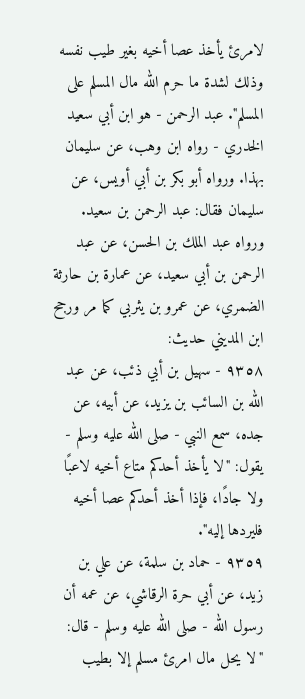لامرئ يأخذ عصا أخيه بغير طيب نفسه وذلك لشدة ما حرم الله مال المسلم على المسلم". عبد الرحمن - هو ابن أبي سعيد الخدري - رواه ابن وهب، عن سليمان بهذا. ورواه أبو بكر بن أبي أويس، عن سليمان فقال: عبد الرحمن بن سعيد. ورواه عبد الملك بن الحسن، عن عبد الرحمن بن أبي سعيد، عن عمارة بن حارثة الضمري، عن عمرو بن يثربي كما مر ورجح ابن المديني حديث:
٩٣٥٨ - سهيل بن أبي ذئب، عن عبد الله بن السائب بن يزيد، عن أبيه، عن جده، سمع النبي - صلى الله عليه وسلم - يقول: "لا يأخذ أحدكم متاع أخيه لاعبًا ولا جادًا، فإذا أخذ أحدكم عصا أخيه فليردها إليه".
٩٣٥٩ - حماد بن سلمة، عن علي بن زيد، عن أبي حرة الرقاشي، عن عمه أن رسول الله - صلى الله عليه وسلم - قال: "لا يحل مال امرئ مسلم إلا بطيب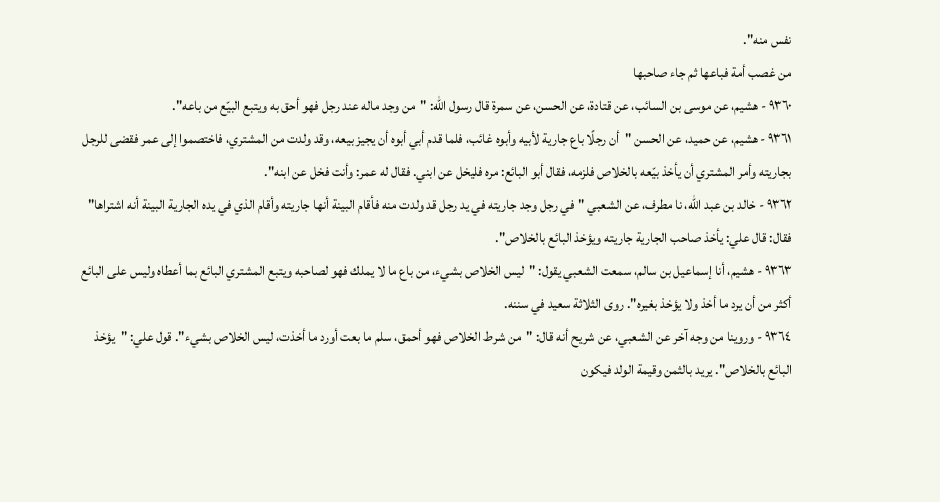نفس منه".
من غصب أمة فباعها ثم جاء صاحبها
٩٣٦٠ - هشيم، عن موسى بن السائب، عن قتادة، عن الحسن، عن سمرة قال رسول الله: "من وجد ماله عند رجل فهو أحق به ويتبع البيّع من باعه".
٩٣٦١ - هشيم، عن حميد، عن الحسن "أن رجلًا باع جارية لأبيه وأبوه غائب، فلما قدم أبي أبوه أن يجيز بيعه، وقد ولدت من المشتري، فاختصموا إلى عمر فقضى للرجل بجاريته وأمر المشتري أن يأخذ بيّعه بالخلاص فلزمه، فقال أبو البائع: مره فليخل عن ابني. فقال له عمر: وأنت فخل عن ابنه".
٩٣٦٢ - خالد بن عبد الله، نا مطرف، عن الشعبي "في رجل وجد جاريته في يد رجل قد ولدت منه فأقام البينة أنها جاريته وأقام الذي في يده الجارية البينة أنه اشتراها" فقال: قال علي: يأخذ صاحب الجارية جاريته ويؤخذ البائع بالخلاص".
٩٣٦٣ - هشيم، أنا إسماعيل بن سالم، سمعت الشعبي يقول: "ليس الخلاص بشيء، من باع ما لا يملك فهو لصاحبه ويتبع المشتري البائع بما أعطاه وليس على البائع أكثر من أن يرد ما أخذ ولا يؤخذ بغيره". روى الثلاثة سعيد في سننه.
٩٣٦٤ - وروينا من وجه آخر عن الشعبي، عن شريح أنه قال: "من شرط الخلاص فهو أحمق، سلم ما بعت أورد ما أخذت، ليس الخلاص بشيء". قول علي: "يؤخذ البائع بالخلاص". يريد بالثمن وقيمة الولد فيكون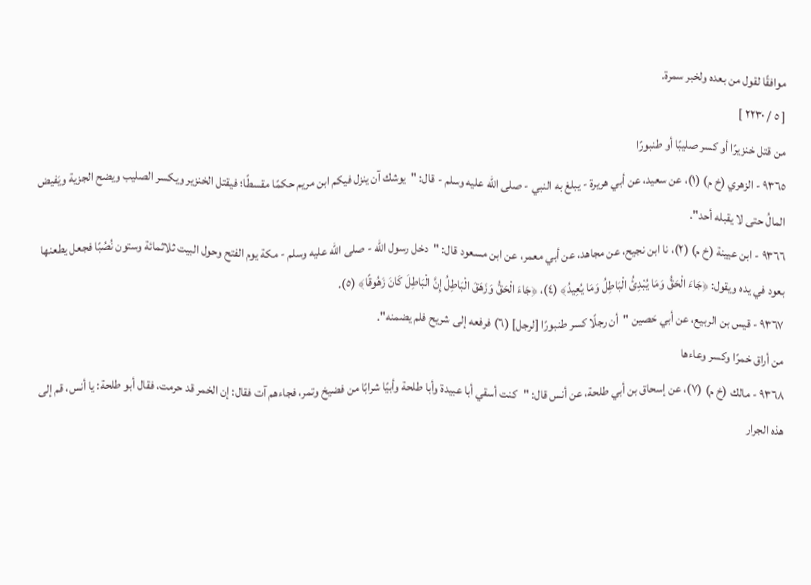موافقًا لقول من بعده ولخبر سمرة.
[ ٥ / ٢٢٣٠ ]
من قتل خنزيرًا أو كسر صليبًا أو طنبورًا
٩٣٦٥ - الزهري (خ م) (١)، عن سعيد، عن أبي هريرة - يبلغ به النبي - صلى الله عليه وسلم - قال: "يوشك آن ينزل فيكم ابن مريم حكمًا مقسطًا؛ فيقتل الخنزير ويكسر الصليب ويضح الجزية ويَفيض المالُ حتى لا يقبله أحد".
٩٣٦٦ - ابن عيينة (خ م) (٢)، نا ابن نجيح، عن مجاهد، عن أبي معمر، عن ابن مسعود قال: "دخل رسول الله - صلى الله عليه وسلم - مكة يوم الفتح وحول البيت ثلاثمائة وستون نُصُبًا فجعل يطعنها بعود في يده ويقول: ﴿جَاءَ الْحَقُّ وَمَا يُبْدِئُ الْبَاطِلُ وَمَا يُعِيدُ﴾ (٤)، ﴿جَاءَ الْحَقُّ وَزَهَقَ الْبَاطِلُ إِنَّ الْبَاطِلَ كَانَ زَهُوقًا﴾ (٥).
٩٣٦٧ - قيس بن الربيع، عن أبي حَصين "أن رجلًا كسر طنبورًا [لرجل] (٦) فرفعه إلى شريح فلم يضمنه".
من أراق خمرًا وكسر وعاءها
٩٣٦٨ - مالك (خ م) (٧)، عن إسحاق بن أبي طلحة، عن أنس قال: "كنت أسقي أبا عبيدة وأبا طلحة وأبيًا شرابًا من فضيخ وتمر، فجاءهم آت فقال: إن الخمر قد حرمت، فقال أبو طلحة: يا أنس، قم إلى هذه الجرار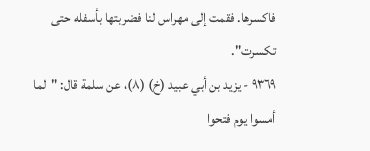فاكسرها. فقمت إلى مهراس لنا فضربتها بأسفله حتى تكسرت".
٩٣٦٩ - يزيد بن أبي عبيد (خ) (٨)، عن سلمة قال: "لما أمسوا يوم فتحوا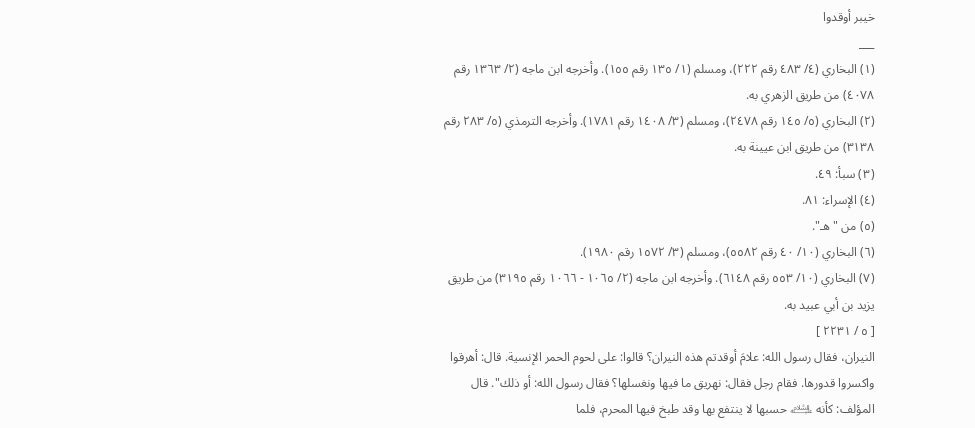خيبر أوقدوا
___
(١) البخاري (٤/ ٤٨٣ رقم ٢٢٢)، ومسلم (١/ ١٣٥ رقم ١٥٥). وأخرجه ابن ماجه (٢/ ١٣٦٣ رقم ٤٠٧٨) من طريق الزهري به.
(٢) البخاري (٥/ ١٤٥ رقم ٢٤٧٨)، ومسلم (٣/ ١٤٠٨ رقم ١٧٨١). وأخرجه الترمذي (٥/ ٢٨٣ رقم ٣١٣٨) من طريق ابن عيينة به.
(٣) سبأ: ٤٩.
(٤) الإسراء: ٨١.
(٥) من "هـ".
(٦) البخاري (١٠/ ٤٠ رقم ٥٥٨٢)، ومسلم (٣/ ١٥٧٢ رقم ١٩٨٠).
(٧) البخاري (١٠/ ٥٥٣ رقم ٦١٤٨). وأخرجه ابن ماجه (٢/ ١٠٦٥ - ١٠٦٦ رقم ٣١٩٥) من طريق يزيد بن أبي عبيد به.
[ ٥ / ٢٢٣١ ]
النيران، فقال رسول الله: علامَ أوقدتم هذه النيران؟ قالوا: على لحوم الحمر الإنسية. قال: أهرقوا واكسروا قدورها. فقام رجل فقال: نهريق ما فيها ونغسلها؟ فقال رسول الله: أو ذلك". قال المؤلف: كأنه ﵇ حسبها لا ينتفع بها وقد طبخ فيها المحرم، فلما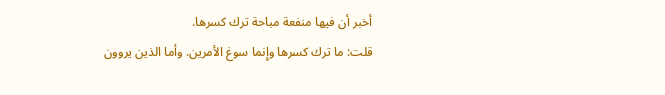أخبر أن فيها منفعة مباحة ترك كسرها.
قلت: ما ترك كسرها وإِنما سوغ الأمرين. وأما الذين يروون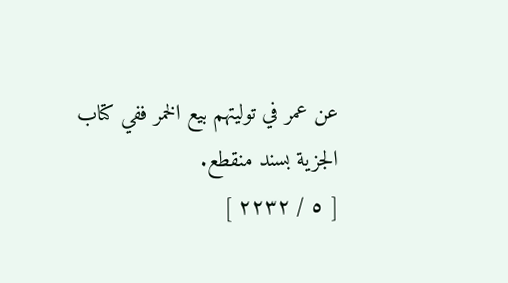عن عمر في توليتهم بيع الخمر ففي كتاب الجزية بسند منقطع.
[ ٥ / ٢٢٣٢ ]